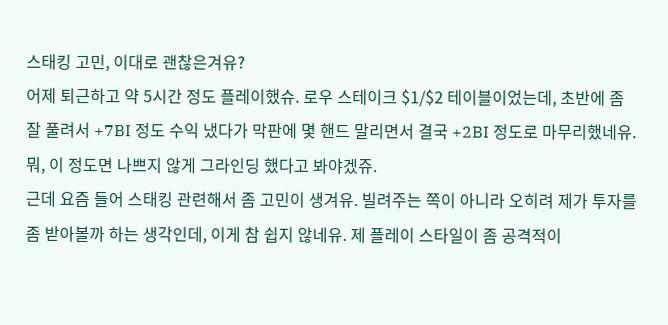스태킹 고민, 이대로 괜찮은겨유?
어제 퇴근하고 약 5시간 정도 플레이했슈. 로우 스테이크 $1/$2 테이블이었는데, 초반에 좀 잘 풀려서 +7BI 정도 수익 냈다가 막판에 몇 핸드 말리면서 결국 +2BI 정도로 마무리했네유. 뭐, 이 정도면 나쁘지 않게 그라인딩 했다고 봐야겠쥬.
근데 요즘 들어 스태킹 관련해서 좀 고민이 생겨유. 빌려주는 쪽이 아니라 오히려 제가 투자를 좀 받아볼까 하는 생각인데, 이게 참 쉽지 않네유. 제 플레이 스타일이 좀 공격적이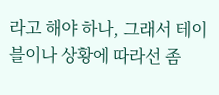라고 해야 하나, 그래서 테이블이나 상황에 따라선 좀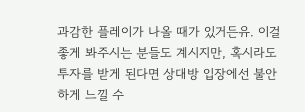과감한 플레이가 나올 때가 있거든유. 이걸 좋게 봐주시는 분들도 계시지만, 혹시라도 투자를 받게 된다면 상대방 입장에선 불안하게 느낄 수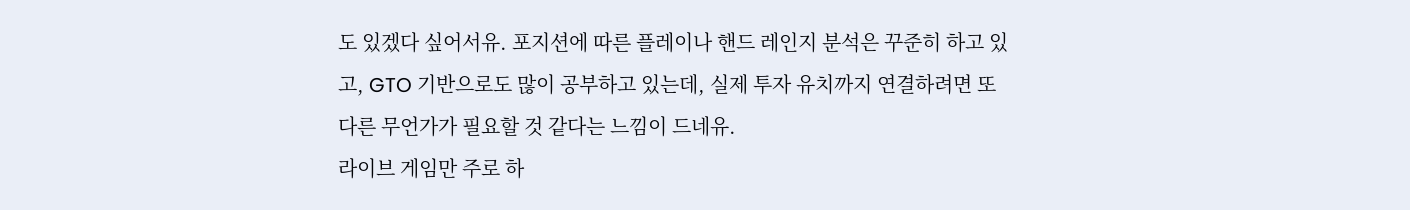도 있겠다 싶어서유. 포지션에 따른 플레이나 핸드 레인지 분석은 꾸준히 하고 있고, GTO 기반으로도 많이 공부하고 있는데, 실제 투자 유치까지 연결하려면 또 다른 무언가가 필요할 것 같다는 느낌이 드네유.
라이브 게임만 주로 하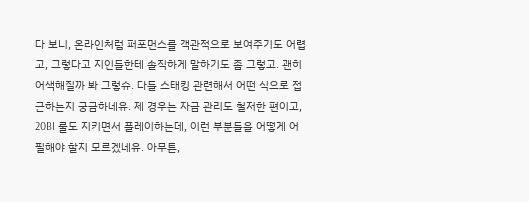다 보니, 온라인처럼 퍼포먼스를 객관적으로 보여주기도 어렵고, 그렇다고 지인들한테 솔직하게 말하기도 좀 그렇고. 괜히 어색해질까 봐 그렇슈. 다들 스태킹 관련해서 어떤 식으로 접근하는지 궁금하네유. 제 경우는 자금 관리도 철저한 편이고, 20BI 룰도 지키면서 플레이하는데, 이런 부분들을 어떻게 어필해야 할지 모르겠네유. 아무튼,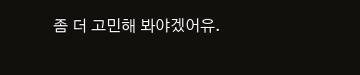좀 더 고민해 봐야겠어유.